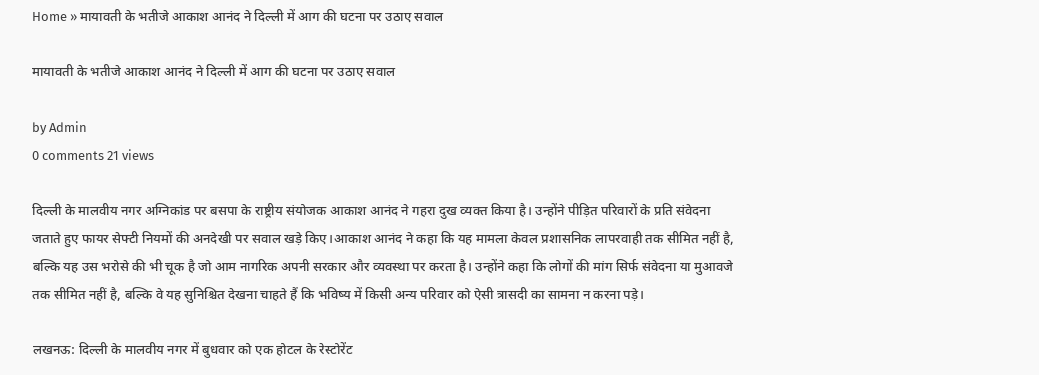Home » मायावती के भतीजे आकाश आनंद ने दिल्ली में आग की घटना पर उठाए सवाल

मायावती के भतीजे आकाश आनंद ने दिल्ली में आग की घटना पर उठाए सवाल

by Admin
0 comments 21 views

दिल्ली के मालवीय नगर अग्निकांड पर बसपा के राष्ट्रीय संयोजक आकाश आनंद ने गहरा दुख व्यक्त किया है। उन्होंने पीड़ित परिवारों के प्रति संवेदना जताते हुए फायर सेफ्टी नियमों की अनदेखी पर सवाल खड़े किए।आकाश आनंद ने कहा कि यह मामला केवल प्रशासनिक लापरवाही तक सीमित नहीं है, बल्कि यह उस भरोसे की भी चूक है जो आम नागरिक अपनी सरकार और व्यवस्था पर करता है। उन्होंने कहा कि लोगों की मांग सिर्फ संवेदना या मुआवजे तक सीमित नहीं है, बल्कि वे यह सुनिश्चित देखना चाहते हैं कि भविष्य में किसी अन्य परिवार को ऐसी त्रासदी का सामना न करना पड़े।

लखनऊ: दिल्ली के मालवीय नगर में बुधवार को एक होटल के रेस्टोरेंट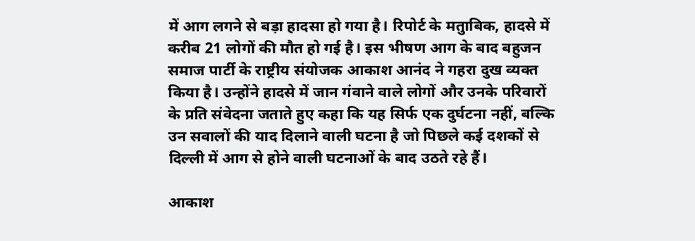में आग लगने से बड़ा हादसा हो गया है। रिपोर्ट के मतुाबिक, हादसे में करीब 21 लोगों की मौत हो गई है। इस भीषण आग के बाद बहुजन समाज पार्टी के राष्ट्रीय संयोजक आकाश आनंद ने गहरा दुख व्यक्त किया है। उन्होंने हादसे में जान गंवाने वाले लोगों और उनके परिवारों के प्रति संवेदना जताते हुए कहा कि यह सिर्फ एक दुर्घटना नहीं, बल्कि उन सवालों की याद दिलाने वाली घटना है जो पिछले कई दशकों से दिल्ली में आग से होने वाली घटनाओं के बाद उठते रहे हैं।

आकाश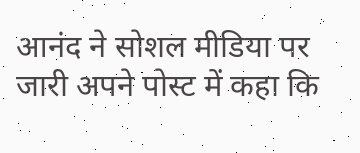आनंद ने सोशल मीडिया पर जारी अपने पोस्ट में कहा कि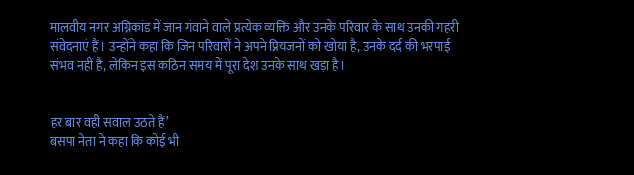मालवीय नगर अग्निकांड में जान गंवाने वाले प्रत्येक व्यक्ति और उनके परिवार के साथ उनकी गहरी संवेदनाएं हैं। उन्होंने कहा कि जिन परिवारों ने अपने प्रियजनों को खोया है, उनके दर्द की भरपाई संभव नहीं है, लेकिन इस कठिन समय में पूरा देश उनके साथ खड़ा है।


हर बार वही सवाल उठते हैं’
बसपा नेता ने कहा कि कोई भी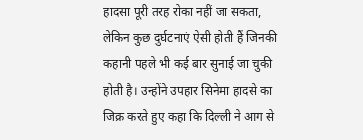हादसा पूरी तरह रोका नहीं जा सकता, लेकिन कुछ दुर्घटनाएं ऐसी होती हैं जिनकी कहानी पहले भी कई बार सुनाई जा चुकी होती है। उन्होंने उपहार सिनेमा हादसे का जिक्र करते हुए कहा कि दिल्ली ने आग से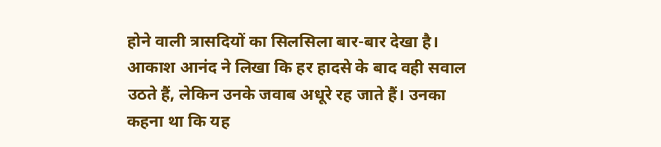होने वाली त्रासदियों का सिलसिला बार-बार देखा है।
आकाश आनंद ने लिखा कि हर हादसे के बाद वही सवाल उठते हैं, लेकिन उनके जवाब अधूरे रह जाते हैं। उनका कहना था कि यह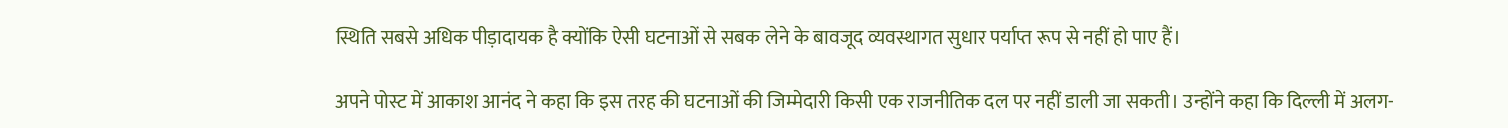स्थिति सबसे अधिक पीड़ादायक है क्योंकि ऐसी घटनाओं से सबक लेने के बावजूद व्यवस्थागत सुधार पर्याप्त रूप से नहीं हो पाए हैं।

अपने पोस्ट में आकाश आनंद ने कहा कि इस तरह की घटनाओं की जिम्मेदारी किसी एक राजनीतिक दल पर नहीं डाली जा सकती। उन्होंने कहा कि दिल्ली में अलग-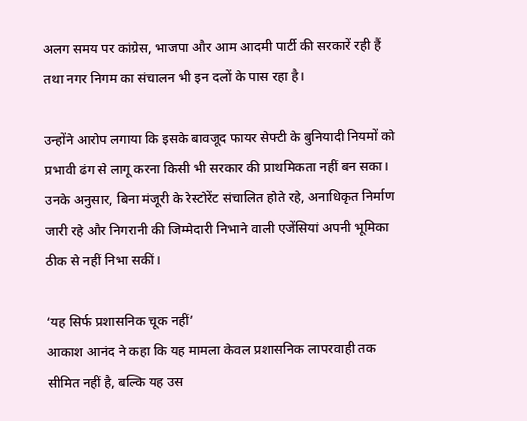अलग समय पर कांग्रेस, भाजपा और आम आदमी पार्टी की सरकारें रही हैं तथा नगर निगम का संचालन भी इन दलों के पास रहा है।

उन्होंने आरोप लगाया कि इसके बावजूद फायर सेफ्टी के बुनियादी नियमों को प्रभावी ढंग से लागू करना किसी भी सरकार की प्राथमिकता नहीं बन सका। उनके अनुसार, बिना मंजूरी के रेस्टोरेंट संचालित होते रहे, अनाधिकृत निर्माण जारी रहे और निगरानी की जिम्मेदारी निभाने वाली एजेंसियां अपनी भूमिका ठीक से नहीं निभा सकीं।

‘यह सिर्फ प्रशासनिक चूक नहीं’
आकाश आनंद ने कहा कि यह मामला केवल प्रशासनिक लापरवाही तक सीमित नहीं है, बल्कि यह उस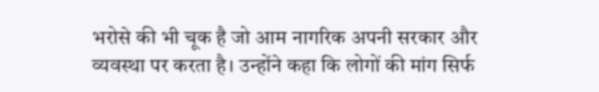भरोसे की भी चूक है जो आम नागरिक अपनी सरकार और व्यवस्था पर करता है। उन्होंने कहा कि लोगों की मांग सिर्फ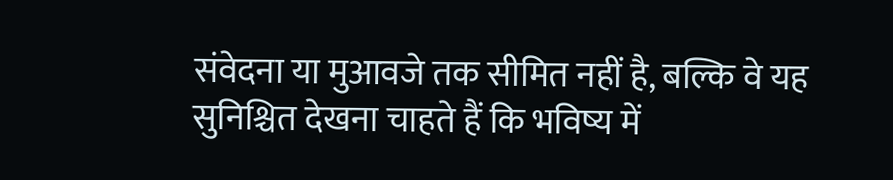संवेदना या मुआवजे तक सीमित नहीं है, बल्कि वे यह सुनिश्चित देखना चाहते हैं कि भविष्य में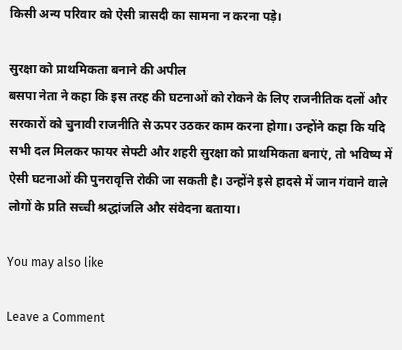किसी अन्य परिवार को ऐसी त्रासदी का सामना न करना पड़े।

सुरक्षा को प्राथमिकता बनाने की अपील
बसपा नेता ने कहा कि इस तरह की घटनाओं को रोकने के लिए राजनीतिक दलों और सरकारों को चुनावी राजनीति से ऊपर उठकर काम करना होगा। उन्होंने कहा कि यदि सभी दल मिलकर फायर सेफ्टी और शहरी सुरक्षा को प्राथमिकता बनाएं, तो भविष्य में ऐसी घटनाओं की पुनरावृत्ति रोकी जा सकती है। उन्होंने इसे हादसे में जान गंवाने वाले लोगों के प्रति सच्ची श्रद्धांजलि और संवेदना बताया।

You may also like

Leave a Comment